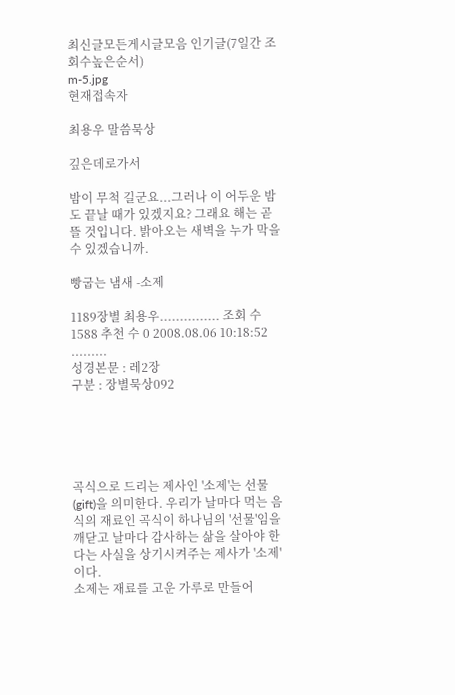최신글모든게시글모음 인기글(7일간 조회수높은순서)
m-5.jpg
현재접속자

최용우 말씀묵상

깊은데로가서

밤이 무척 길군요...그러나 이 어두운 밤도 끝날 때가 있겠지요? 그래요 해는 곧 뜰 것입니다. 밝아오는 새벽을 누가 막을 수 있겠습니까.

빵굽는 냄새 -소제

1189장별 최용우............... 조회 수 1588 추천 수 0 2008.08.06 10:18:52
.........
성경본문 : 레2장
구분 : 장별묵상092





곡식으로 드리는 제사인 '소제'는 선물(gift)을 의미한다. 우리가 날마다 먹는 음식의 재료인 곡식이 하나님의 '선물'임을 깨닫고 날마다 감사하는 삶을 살아야 한다는 사실을 상기시켜주는 제사가 '소제'이다.
소제는 재료를 고운 가루로 만들어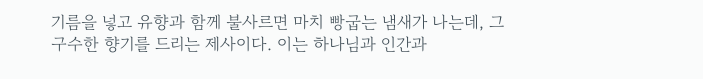기름을 넣고 유향과 함께 불사르면 마치 빵굽는 냄새가 나는데, 그 구수한 향기를 드리는 제사이다. 이는 하나님과 인간과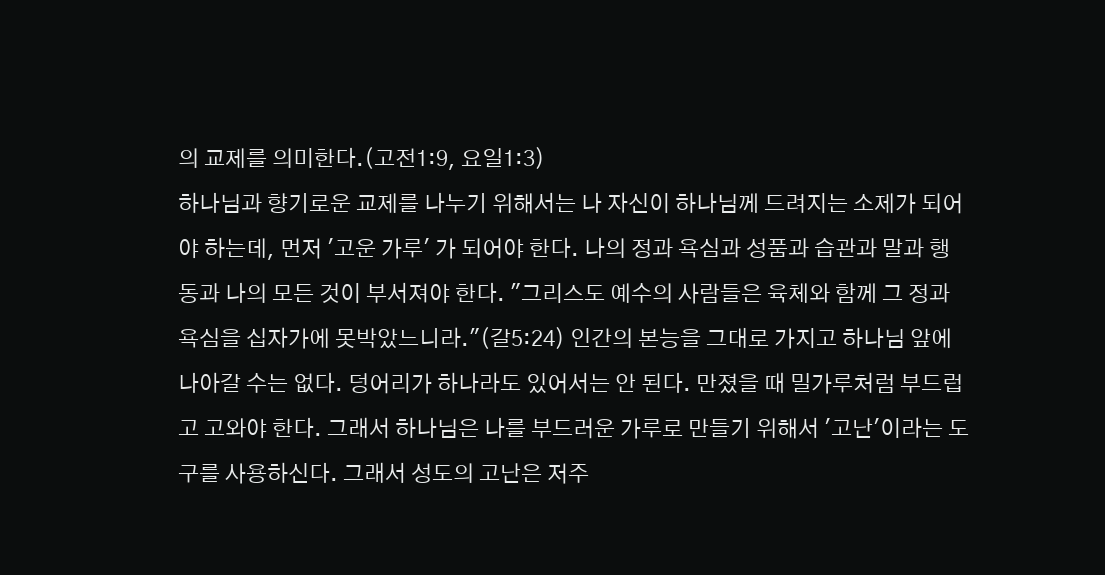의 교제를 의미한다.(고전1:9, 요일1:3)
하나님과 향기로운 교제를 나누기 위해서는 나 자신이 하나님께 드려지는 소제가 되어야 하는데, 먼저 '고운 가루' 가 되어야 한다. 나의 정과 욕심과 성품과 습관과 말과 행동과 나의 모든 것이 부서져야 한다. "그리스도 예수의 사람들은 육체와 함께 그 정과 욕심을 십자가에 못박았느니라."(갈5:24) 인간의 본능을 그대로 가지고 하나님 앞에 나아갈 수는 없다. 덩어리가 하나라도 있어서는 안 된다. 만졌을 때 밀가루처럼 부드럽고 고와야 한다. 그래서 하나님은 나를 부드러운 가루로 만들기 위해서 '고난'이라는 도구를 사용하신다. 그래서 성도의 고난은 저주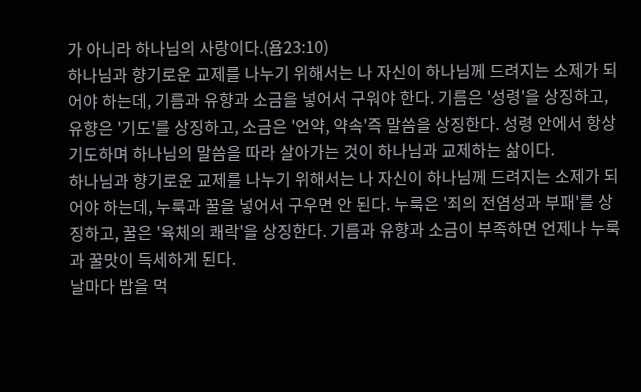가 아니라 하나님의 사랑이다.(욥23:10)
하나님과 향기로운 교제를 나누기 위해서는 나 자신이 하나님께 드려지는 소제가 되어야 하는데, 기름과 유향과 소금을 넣어서 구워야 한다. 기름은 '성령'을 상징하고, 유향은 '기도'를 상징하고, 소금은 '언약, 약속'즉 말씀을 상징한다. 성령 안에서 항상 기도하며 하나님의 말씀을 따라 살아가는 것이 하나님과 교제하는 삶이다.
하나님과 향기로운 교제를 나누기 위해서는 나 자신이 하나님께 드려지는 소제가 되어야 하는데, 누룩과 꿀을 넣어서 구우면 안 된다. 누룩은 '죄의 전염성과 부패'를 상징하고, 꿀은 '육체의 쾌락'을 상징한다. 기름과 유향과 소금이 부족하면 언제나 누룩과 꿀맛이 득세하게 된다.
날마다 밥을 먹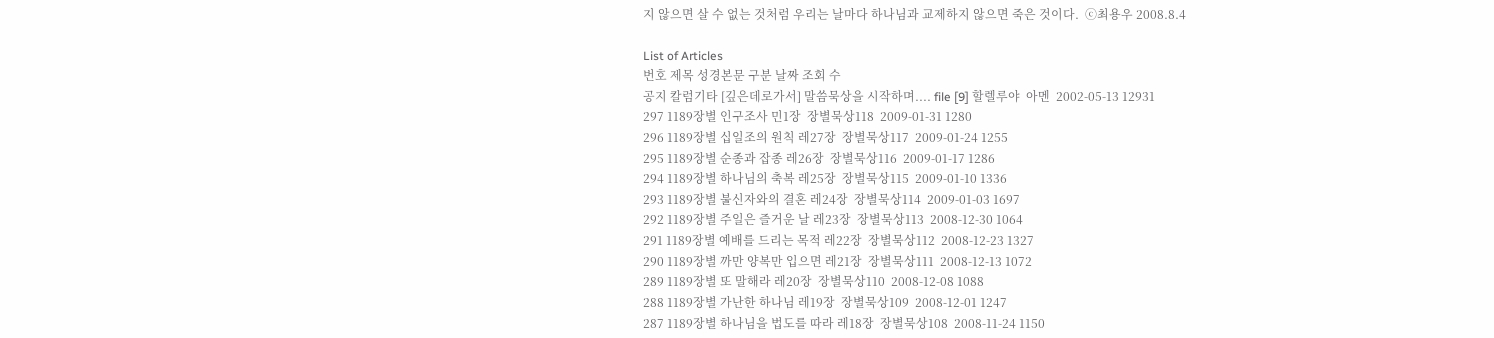지 않으면 살 수 없는 것처럼 우리는 날마다 하나님과 교제하지 않으면 죽은 것이다.  ⓒ최용우 2008.8.4

List of Articles
번호 제목 성경본문 구분 날짜 조회 수
공지 칼럼기타 [깊은데로가서] 말씀묵상을 시작하며.... file [9] 할렐루야  아멘  2002-05-13 12931
297 1189장별 인구조사 민1장  장별묵상118  2009-01-31 1280
296 1189장별 십일조의 원칙 레27장  장별묵상117  2009-01-24 1255
295 1189장별 순종과 잡종 레26장  장별묵상116  2009-01-17 1286
294 1189장별 하나님의 축복 레25장  장별묵상115  2009-01-10 1336
293 1189장별 불신자와의 결혼 레24장  장별묵상114  2009-01-03 1697
292 1189장별 주일은 즐거운 날 레23장  장별묵상113  2008-12-30 1064
291 1189장별 예배를 드리는 목적 레22장  장별묵상112  2008-12-23 1327
290 1189장별 까만 양복만 입으면 레21장  장별묵상111  2008-12-13 1072
289 1189장별 또 말해라 레20장  장별묵상110  2008-12-08 1088
288 1189장별 가난한 하나님 레19장  장별묵상109  2008-12-01 1247
287 1189장별 하나님을 법도를 따라 레18장  장별묵상108  2008-11-24 1150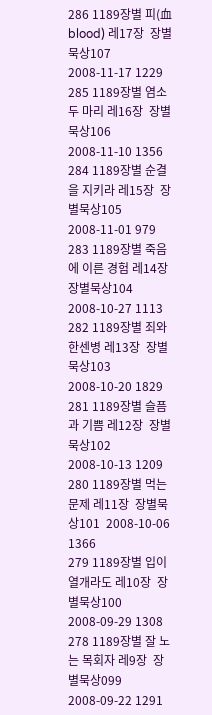286 1189장별 피(血 blood) 레17장  장별묵상107  2008-11-17 1229
285 1189장별 염소 두 마리 레16장  장별묵상106  2008-11-10 1356
284 1189장별 순결을 지키라 레15장  장별묵상105  2008-11-01 979
283 1189장별 죽음에 이른 경험 레14장  장별묵상104  2008-10-27 1113
282 1189장별 죄와 한센병 레13장  장별묵상103  2008-10-20 1829
281 1189장별 슬픔과 기쁨 레12장  장별묵상102  2008-10-13 1209
280 1189장별 먹는 문제 레11장  장별묵상101  2008-10-06 1366
279 1189장별 입이 열개라도 레10장  장별묵상100  2008-09-29 1308
278 1189장별 잘 노는 목회자 레9장  장별묵상099  2008-09-22 1291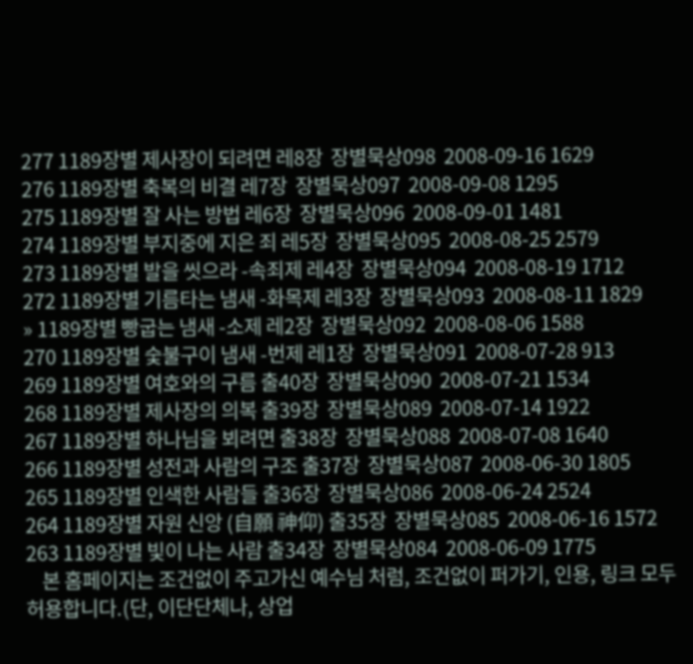277 1189장별 제사장이 되려면 레8장  장별묵상098  2008-09-16 1629
276 1189장별 축복의 비결 레7장  장별묵상097  2008-09-08 1295
275 1189장별 잘 사는 방법 레6장  장별묵상096  2008-09-01 1481
274 1189장별 부지중에 지은 죄 레5장  장별묵상095  2008-08-25 2579
273 1189장별 발을 씻으라 -속죄제 레4장  장별묵상094  2008-08-19 1712
272 1189장별 기름타는 냄새 -화목제 레3장  장별묵상093  2008-08-11 1829
» 1189장별 빵굽는 냄새 -소제 레2장  장별묵상092  2008-08-06 1588
270 1189장별 숯불구이 냄새 -번제 레1장  장별묵상091  2008-07-28 913
269 1189장별 여호와의 구름 출40장  장별묵상090  2008-07-21 1534
268 1189장별 제사장의 의복 출39장  장별묵상089  2008-07-14 1922
267 1189장별 하나님을 뵈려면 출38장  장별묵상088  2008-07-08 1640
266 1189장별 성전과 사람의 구조 출37장  장별묵상087  2008-06-30 1805
265 1189장별 인색한 사람들 출36장  장별묵상086  2008-06-24 2524
264 1189장별 자원 신앙 (自願 神仰) 출35장  장별묵상085  2008-06-16 1572
263 1189장별 빛이 나는 사람 출34장  장별묵상084  2008-06-09 1775
    본 홈페이지는 조건없이 주고가신 예수님 처럼, 조건없이 퍼가기, 인용, 링크 모두 허용합니다.(단, 이단단체나, 상업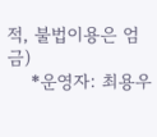적, 불법이용은 엄금)
    *운영자: 최용우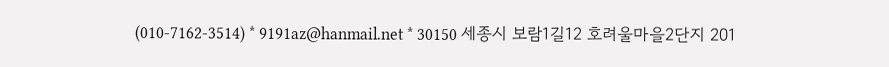(010-7162-3514) * 9191az@hanmail.net * 30150 세종시 보람1길12 호려울마을2단지 201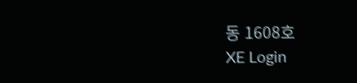동 1608호
XE Login